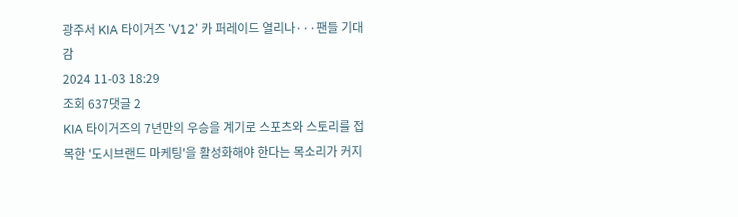광주서 KIA 타이거즈 'V12' 카 퍼레이드 열리나···팬들 기대감
2024 11-03 18:29
조회 637댓글 2
KIA 타이거즈의 7년만의 우승을 계기로 스포츠와 스토리를 접목한 '도시브랜드 마케팅'을 활성화해야 한다는 목소리가 커지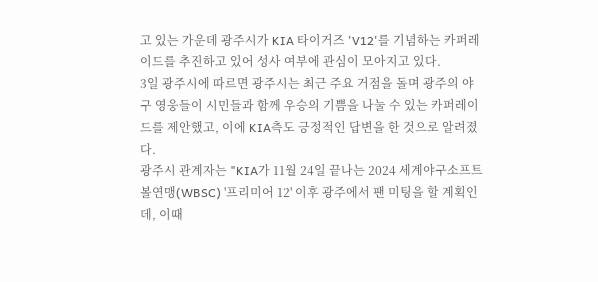고 있는 가운데 광주시가 KIA 타이거즈 'V12'를 기념하는 카퍼레이드를 추진하고 있어 성사 여부에 관심이 모아지고 있다.
3일 광주시에 따르면 광주시는 최근 주요 거점을 돌며 광주의 야구 영웅들이 시민들과 함께 우승의 기쁨을 나눌 수 있는 카퍼레이드를 제안했고, 이에 KIA측도 긍정적인 답변을 한 것으로 알려졌다.
광주시 관계자는 "KIA가 11월 24일 끝나는 2024 세계야구소프트볼연맹(WBSC) '프리미어 12' 이후 광주에서 팬 미팅을 할 계획인데, 이때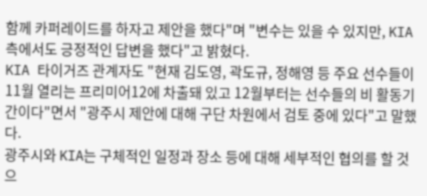함께 카퍼레이드를 하자고 제안을 했다"며 "변수는 있을 수 있지만, KIA측에서도 긍정적인 답변을 했다"고 밝혔다.
KIA 타이거즈 관계자도 "현재 김도영, 곽도규, 정해영 등 주요 선수들이 11월 열리는 프리미어12에 차출돼 있고 12월부터는 선수들의 비 활동기간이다"면서 "광주시 제안에 대해 구단 차원에서 검토 중에 있다"고 말했다.
광주시와 KIA는 구체적인 일정과 장소 등에 대해 세부적인 협의를 할 것으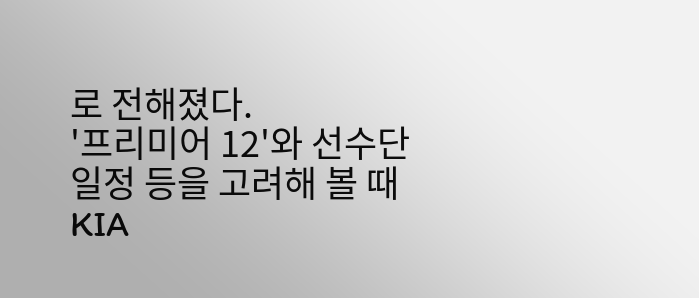로 전해졌다.
'프리미어 12'와 선수단 일정 등을 고려해 볼 때 KIA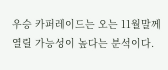우승 카퍼레이드는 오는 11월말께 열릴 가능성이 높다는 분석이다.